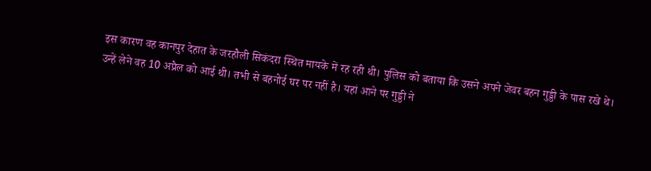इस कारण वह कानपुर देहात के जरहौली सिकंदरा स्थित मायके में रह रही थी। पुलिस को बताया कि उसने अपने जेवर बहन गुड्डी के पास रखे थे। उन्हें लेने वह 10 अप्रैल को आई थी। तभी से बहनोई घर पर नहीं है। यहां आने पर गुड्डी ने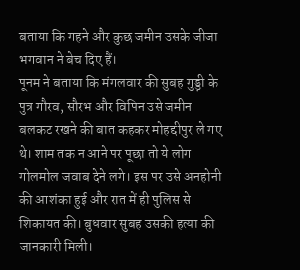बताया कि गहने और कुछ जमीन उसके जीजा भगवान ने बेच दिए हैं।
पूनम ने बताया कि मंगलवार की सुबह गुड्ड़ी के पुत्र गौरव, सौरभ और विपिन उसे जमीन बलकट रखने की बात कहकर मोहद्दीपुर ले गए थे। शाम तक न आने पर पूछा तो ये लोग गोलमोल जवाब देने लगे। इस पर उसे अनहोनी की आशंका हुई और रात में ही पुलिस से शिकायत की। बुधवार सुबह उसकी हत्या की जानकारी मिली।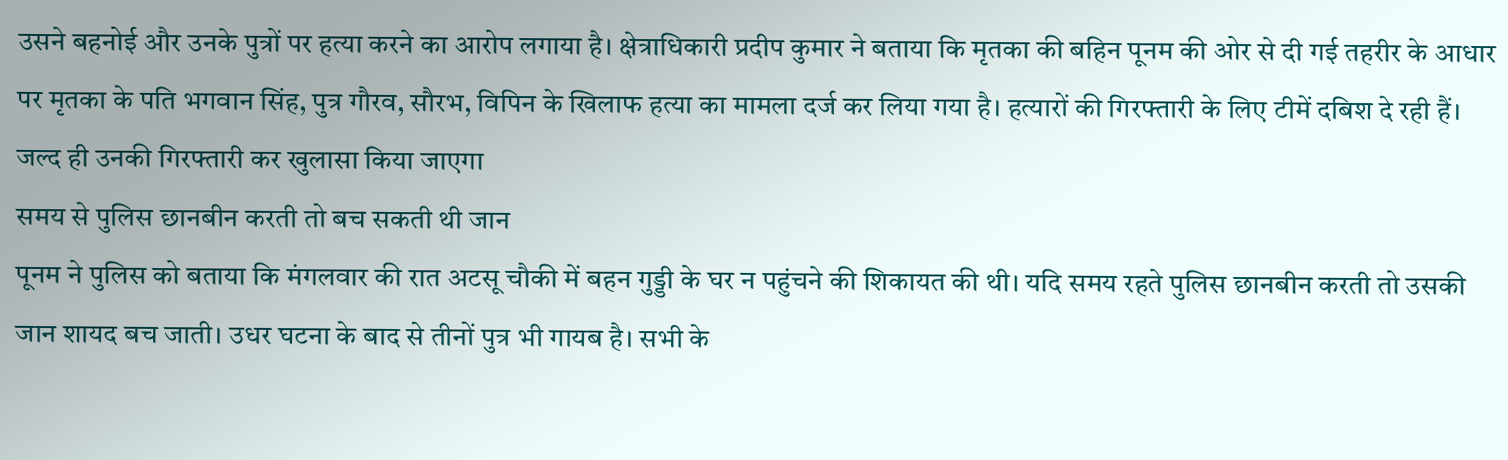उसने बहनोई और उनके पुत्रों पर हत्या करने का आरोप लगाया है। क्षेत्राधिकारी प्रदीप कुमार ने बताया कि मृतका की बहिन पूनम की ओर से दी गई तहरीर के आधार पर मृतका के पति भगवान सिंह, पुत्र गौरव, सौरभ, विपिन के खिलाफ हत्या का मामला दर्ज कर लिया गया है। हत्यारों की गिरफ्तारी के लिए टीमें दबिश दे रही हैं। जल्द ही उनकी गिरफ्तारी कर खुलासा किया जाएगा
समय से पुलिस छानबीन करती तो बच सकती थी जान
पूनम ने पुलिस को बताया कि मंगलवार की रात अटसू चौकी में बहन गुड्डी के घर न पहुंचने की शिकायत की थी। यदि समय रहते पुलिस छानबीन करती तो उसकी जान शायद बच जाती। उधर घटना के बाद से तीनों पुत्र भी गायब है। सभी के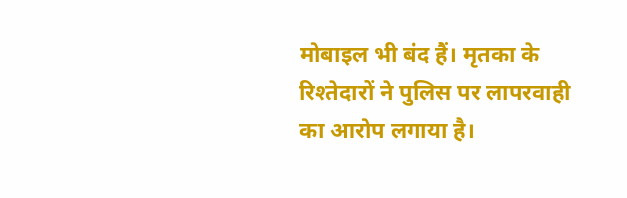मोबाइल भी बंद हैं। मृतका के रिश्तेदारों ने पुलिस पर लापरवाही का आरोप लगाया है।